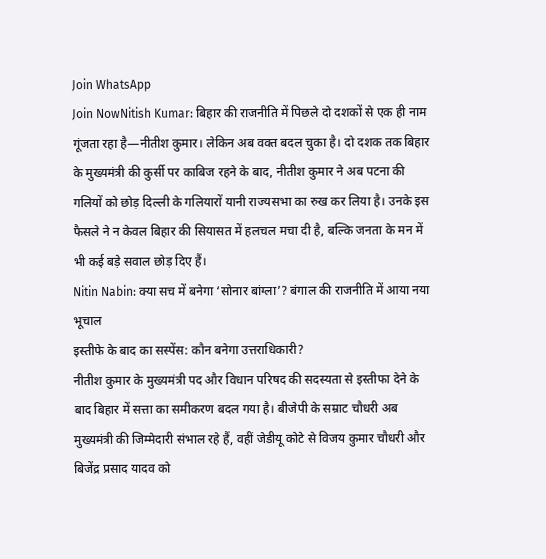Join WhatsApp
Join NowNitish Kumar: बिहार की राजनीति में पिछले दो दशकों से एक ही नाम गूंजता रहा है—नीतीश कुमार। लेकिन अब वक्त बदल चुका है। दो दशक तक बिहार के मुख्यमंत्री की कुर्सी पर काबिज रहने के बाद, नीतीश कुमार ने अब पटना की गलियों को छोड़ दिल्ली के गलियारों यानी राज्यसभा का रुख कर लिया है। उनके इस फैसले ने न केवल बिहार की सियासत में हलचल मचा दी है, बल्कि जनता के मन में भी कई बड़े सवाल छोड़ दिए हैं।
Nitin Nabin: क्या सच में बनेगा ‘सोनार बांग्ला’? बंगाल की राजनीति में आया नया भूचाल
इस्तीफे के बाद का सस्पेंस: कौन बनेगा उत्तराधिकारी?
नीतीश कुमार के मुख्यमंत्री पद और विधान परिषद की सदस्यता से इस्तीफा देने के बाद बिहार में सत्ता का समीकरण बदल गया है। बीजेपी के सम्राट चौधरी अब मुख्यमंत्री की जिम्मेदारी संभाल रहे हैं, वहीं जेडीयू कोटे से विजय कुमार चौधरी और बिजेंद्र प्रसाद यादव को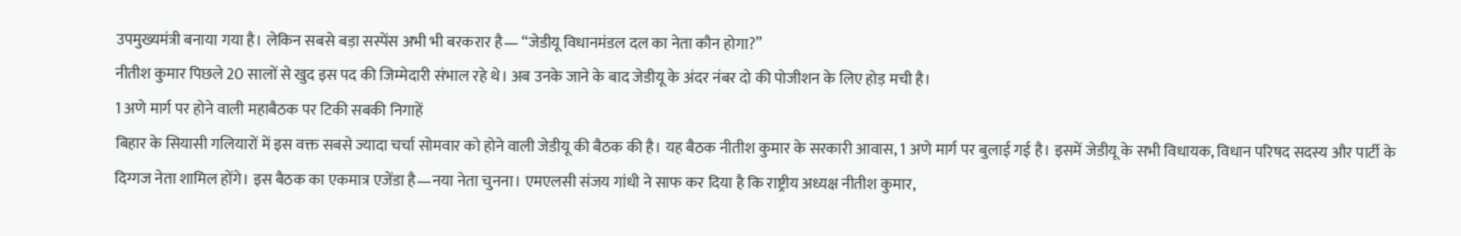उपमुख्यमंत्री बनाया गया है। लेकिन सबसे बड़ा सस्पेंस अभी भी बरकरार है— “जेडीयू विधानमंडल दल का नेता कौन होगा?”
नीतीश कुमार पिछले 20 सालों से खुद इस पद की जिम्मेदारी संभाल रहे थे। अब उनके जाने के बाद जेडीयू के अंदर नंबर दो की पोजीशन के लिए होड़ मची है।
1 अणे मार्ग पर होने वाली महाबैठक पर टिकी सबकी निगाहें
बिहार के सियासी गलियारों में इस वक्त सबसे ज्यादा चर्चा सोमवार को होने वाली जेडीयू की बैठक की है। यह बैठक नीतीश कुमार के सरकारी आवास, 1 अणे मार्ग पर बुलाई गई है। इसमें जेडीयू के सभी विधायक, विधान परिषद सदस्य और पार्टी के दिग्गज नेता शामिल होंगे। इस बैठक का एकमात्र एजेंडा है—नया नेता चुनना। एमएलसी संजय गांधी ने साफ कर दिया है कि राष्ट्रीय अध्यक्ष नीतीश कुमार,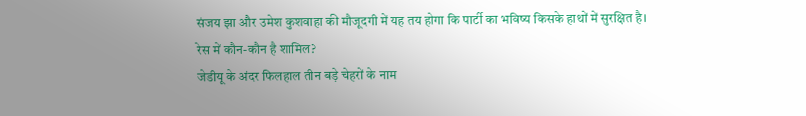संजय झा और उमेश कुशवाहा की मौजूदगी में यह तय होगा कि पार्टी का भविष्य किसके हाथों में सुरक्षित है।
रेस में कौन-कौन है शामिल?
जेडीयू के अंदर फिलहाल तीन बड़े चेहरों के नाम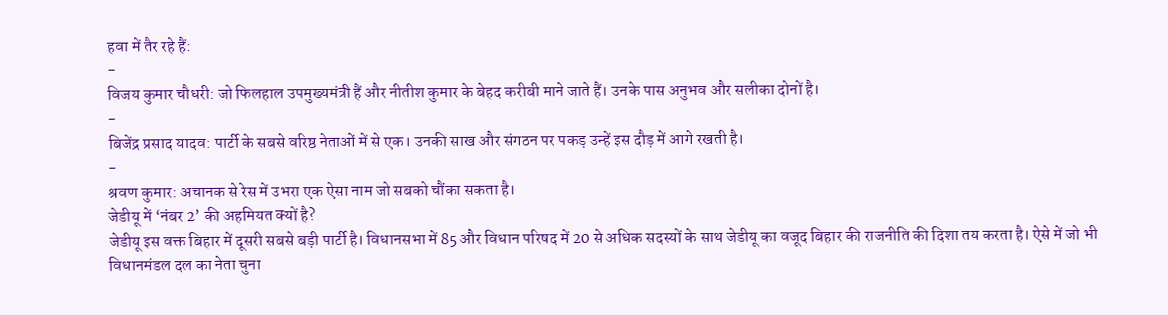हवा में तैर रहे हैं:
-
विजय कुमार चौधरी: जो फिलहाल उपमुख्यमंत्री हैं और नीतीश कुमार के बेहद करीबी माने जाते हैं। उनके पास अनुभव और सलीका दोनों है।
-
बिजेंद्र प्रसाद यादव: पार्टी के सबसे वरिष्ठ नेताओं में से एक। उनकी साख और संगठन पर पकड़ उन्हें इस दौड़ में आगे रखती है।
-
श्रवण कुमार: अचानक से रेस में उभरा एक ऐसा नाम जो सबको चौंका सकता है।
जेडीयू में ‘नंबर 2’ की अहमियत क्यों है?
जेडीयू इस वक्त बिहार में दूसरी सबसे बड़ी पार्टी है। विधानसभा में 85 और विधान परिषद में 20 से अधिक सदस्यों के साथ जेडीयू का वजूद बिहार की राजनीति की दिशा तय करता है। ऐसे में जो भी विधानमंडल दल का नेता चुना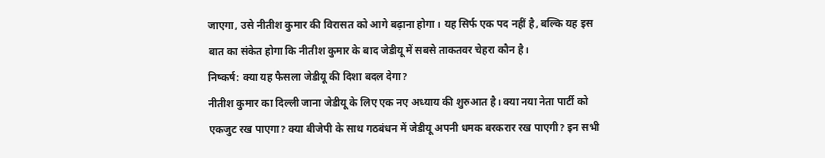जाएगा, उसे नीतीश कुमार की विरासत को आगे बढ़ाना होगा। यह सिर्फ एक पद नहीं है, बल्कि यह इस बात का संकेत होगा कि नीतीश कुमार के बाद जेडीयू में सबसे ताकतवर चेहरा कौन है।
निष्कर्ष: क्या यह फैसला जेडीयू की दिशा बदल देगा?
नीतीश कुमार का दिल्ली जाना जेडीयू के लिए एक नए अध्याय की शुरुआत है। क्या नया नेता पार्टी को एकजुट रख पाएगा? क्या बीजेपी के साथ गठबंधन में जेडीयू अपनी धमक बरकरार रख पाएगी? इन सभी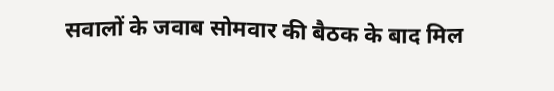सवालों के जवाब सोमवार की बैठक के बाद मिल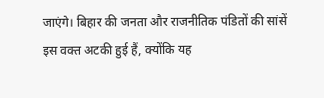जाएंगे। बिहार की जनता और राजनीतिक पंडितों की सांसें इस वक्त अटकी हुई हैं, क्योंकि यह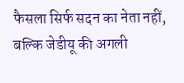फैसला सिर्फ सदन का नेता नहीं, बल्कि जेडीयू की अगली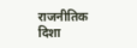राजनीतिक दिशा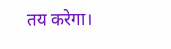तय करेगा।